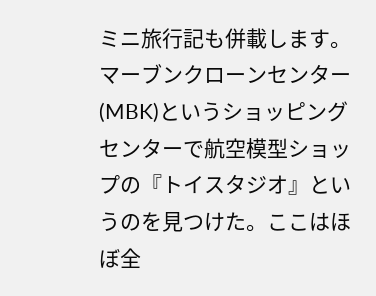ミニ旅行記も併載します。
マーブンクローンセンター(MBK)というショッピングセンターで航空模型ショップの『トイスタジオ』というのを見つけた。ここはほぼ全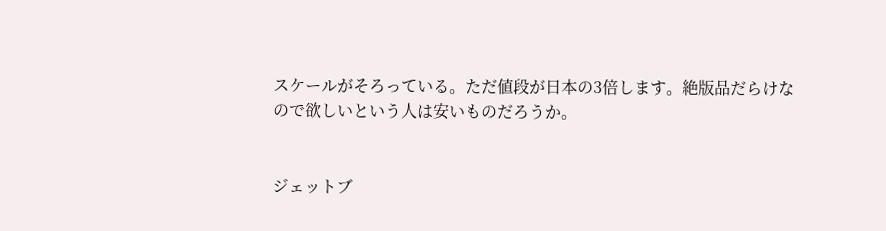スケールがそろっている。ただ値段が日本の3倍します。絶版品だらけなので欲しいという人は安いものだろうか。


ジェットブ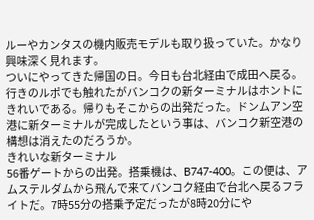ルーやカンタスの機内販売モデルも取り扱っていた。かなり興味深く見れます。
ついにやってきた帰国の日。今日も台北経由で成田へ戻る。行きのルポでも触れたがバンコクの新ターミナルはホントにきれいである。帰りもそこからの出発だった。ドンムアン空港に新ターミナルが完成したという事は、バンコク新空港の構想は消えたのだろうか。
きれいな新ターミナル
56番ゲートからの出発。搭乗機は、B747-400。この便は、アムステルダムから飛んで来てバンコク経由で台北へ戻るフライトだ。7時55分の搭乗予定だったが8時20分にや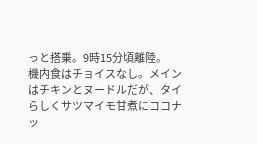っと搭乗。9時15分頃離陸。
機内食はチョイスなし。メインはチキンとヌードルだが、タイらしくサツマイモ甘煮にココナッ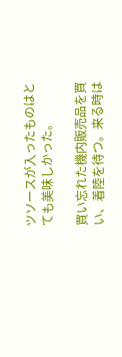ツソースが入ったものはとても美味しかった。

買い忘れた機内販売品を買い、着陸を待つ。来る時は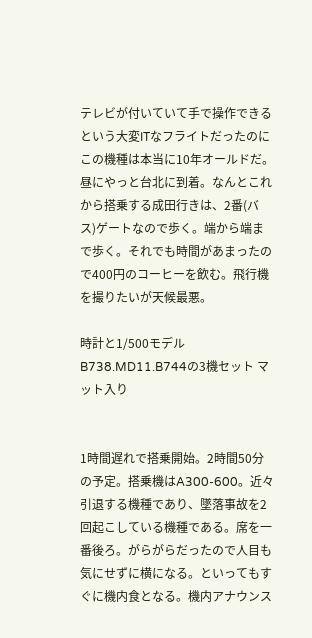テレビが付いていて手で操作できるという大変ITなフライトだったのにこの機種は本当に10年オールドだ。昼にやっと台北に到着。なんとこれから搭乗する成田行きは、2番(バス)ゲートなので歩く。端から端まで歩く。それでも時間があまったので400円のコーヒーを飲む。飛行機を撮りたいが天候最悪。

時計と1/500モデル B738.MD11.B744の3機セット マット入り


1時間遅れで搭乗開始。2時間50分の予定。搭乗機はA300-600。近々引退する機種であり、墜落事故を2回起こしている機種である。席を一番後ろ。がらがらだったので人目も気にせずに横になる。といってもすぐに機内食となる。機内アナウンス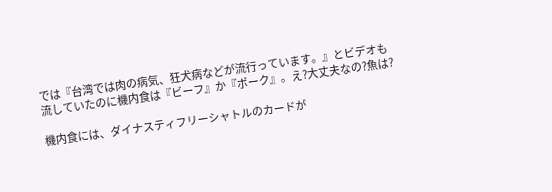では『台湾では肉の病気、狂犬病などが流行っています。』とビデオも流していたのに機内食は『ビーフ』か『ポーク』。え?大丈夫なの?魚は?

機内食には、ダイナスティフリーシャトルのカードが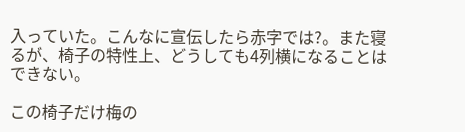入っていた。こんなに宣伝したら赤字では?。また寝るが、椅子の特性上、どうしても4列横になることはできない。

この椅子だけ梅の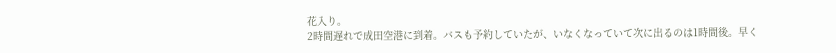花入り。
2時間遅れで成田空港に到着。バスも予約していたが、いなくなっていて次に出るのは1時間後。早く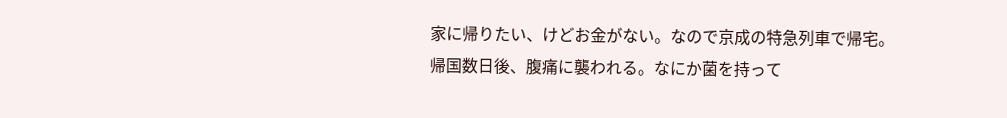家に帰りたい、けどお金がない。なので京成の特急列車で帰宅。
帰国数日後、腹痛に襲われる。なにか菌を持って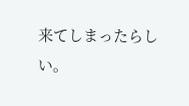来てしまったらしい。